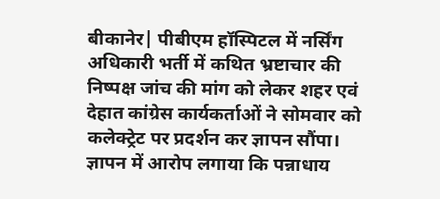बीकानेर| पीबीएम हॉस्पिटल में नर्सिंग अधिकारी भर्ती में कथित भ्रष्टाचार की निष्पक्ष जांच की मांग को लेकर शहर एवं देहात कांग्रेस कार्यकर्ताओं ने सोमवार को कलेक्ट्रेट पर प्रदर्शन कर ज्ञापन सौंपा। ज्ञापन में आरोप लगाया कि पन्नाधाय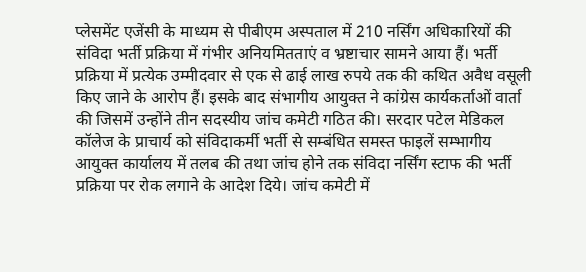प्लेसमेंट एजेंसी के माध्यम से पीबीएम अस्पताल में 210 नर्सिंग अधिकारियों की संविदा भर्ती प्रक्रिया में गंभीर अनियमितताएं व भ्रष्टाचार सामने आया हैं। भर्ती प्रक्रिया में प्रत्येक उम्मीदवार से एक से ढाई लाख रुपये तक की कथित अवैध वसूली किए जाने के आरोप हैं। इसके बाद संभागीय आयुक्त ने कांग्रेस कार्यकर्ताओं वार्ता की जिसमें उन्होंने तीन सदस्यीय जांच कमेटी गठित की। सरदार पटेल मेडिकल कॉलेज के प्राचार्य को संविदाकर्मी भर्ती से सम्बंधित समस्त फाइलें सम्भागीय आयुक्त कार्यालय में तलब की तथा जांच होने तक संविदा नर्सिंग स्टाफ की भर्ती प्रक्रिया पर रोक लगाने के आदेश दिये। जांच कमेटी में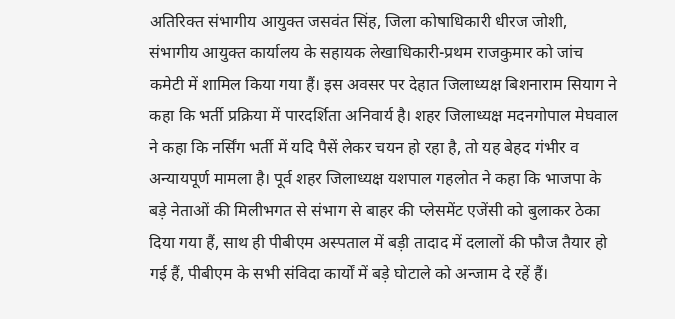अतिरिक्त संभागीय आयुक्त जसवंत सिंह, जिला कोषाधिकारी धीरज जोशी, संभागीय आयुक्त कार्यालय के सहायक लेखाधिकारी-प्रथम राजकुमार को जांच कमेटी में शामिल किया गया हैं। इस अवसर पर देहात जिलाध्यक्ष बिशनाराम सियाग ने कहा कि भर्ती प्रक्रिया में पारदर्शिता अनिवार्य है। शहर जिलाध्यक्ष मदनगोपाल मेघवाल ने कहा कि नर्सिंग भर्ती में यदि पैसें लेकर चयन हो रहा है, तो यह बेहद गंभीर व अन्यायपूर्ण मामला है। पूर्व शहर जिलाध्यक्ष यशपाल गहलोत ने कहा कि भाजपा के बड़े नेताओं की मिलीभगत से संभाग से बाहर की प्लेसमेंट एजेंसी को बुलाकर ठेका दिया गया हैं, साथ ही पीबीएम अस्पताल में बड़ी तादाद में दलालों की फौज तैयार हो गई हैं, पीबीएम के सभी संविदा कार्यों में बड़े घोटाले को अन्जाम दे रहें हैं।